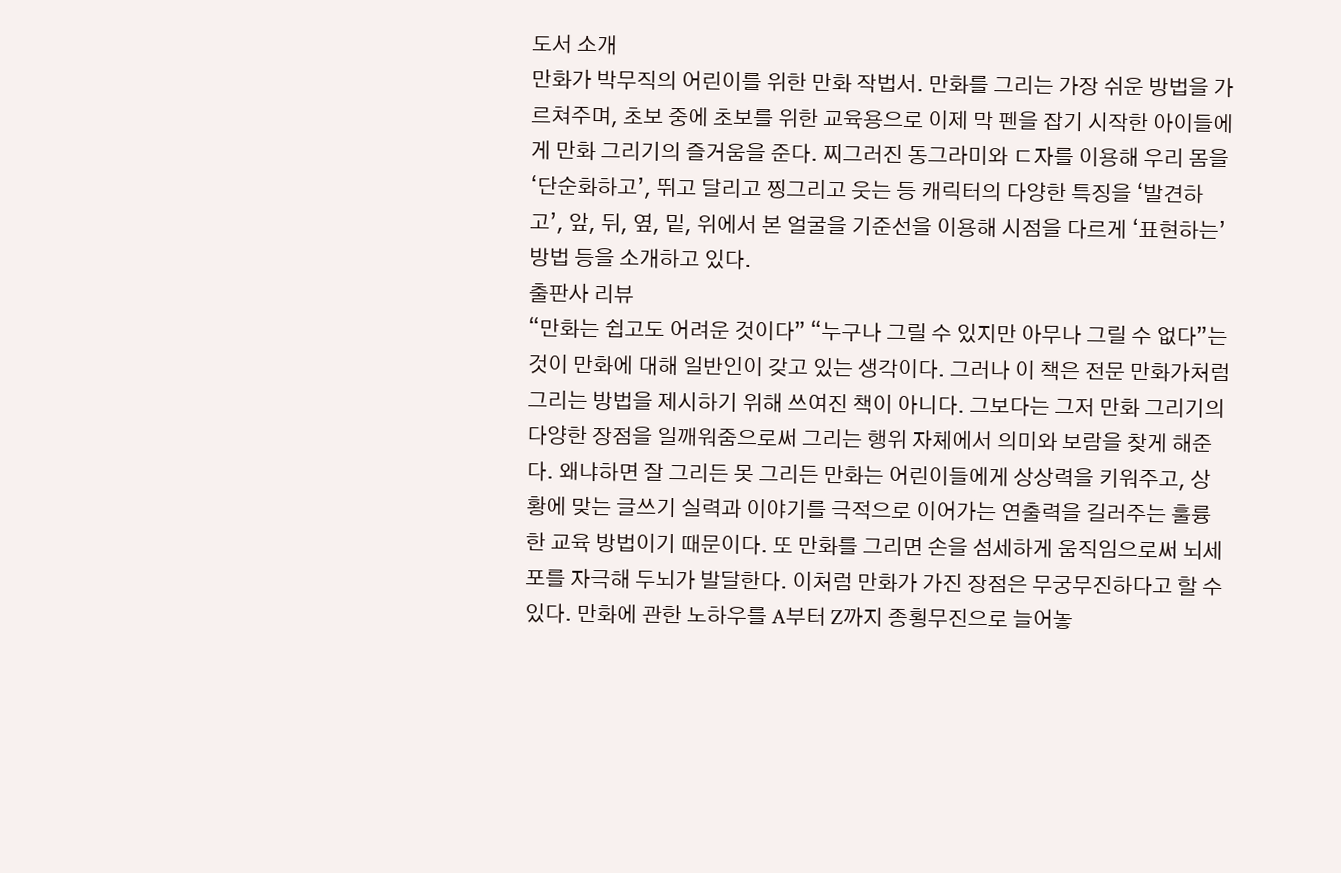도서 소개
만화가 박무직의 어린이를 위한 만화 작법서. 만화를 그리는 가장 쉬운 방법을 가르쳐주며, 초보 중에 초보를 위한 교육용으로 이제 막 펜을 잡기 시작한 아이들에게 만화 그리기의 즐거움을 준다. 찌그러진 동그라미와 ㄷ자를 이용해 우리 몸을 ‘단순화하고’, 뛰고 달리고 찡그리고 웃는 등 캐릭터의 다양한 특징을 ‘발견하고’, 앞, 뒤, 옆, 밑, 위에서 본 얼굴을 기준선을 이용해 시점을 다르게 ‘표현하는’ 방법 등을 소개하고 있다.
출판사 리뷰
“만화는 쉽고도 어려운 것이다” “누구나 그릴 수 있지만 아무나 그릴 수 없다”는 것이 만화에 대해 일반인이 갖고 있는 생각이다. 그러나 이 책은 전문 만화가처럼 그리는 방법을 제시하기 위해 쓰여진 책이 아니다. 그보다는 그저 만화 그리기의 다양한 장점을 일깨워줌으로써 그리는 행위 자체에서 의미와 보람을 찾게 해준다. 왜냐하면 잘 그리든 못 그리든 만화는 어린이들에게 상상력을 키워주고, 상황에 맞는 글쓰기 실력과 이야기를 극적으로 이어가는 연출력을 길러주는 훌륭한 교육 방법이기 때문이다. 또 만화를 그리면 손을 섬세하게 움직임으로써 뇌세포를 자극해 두뇌가 발달한다. 이처럼 만화가 가진 장점은 무궁무진하다고 할 수 있다. 만화에 관한 노하우를 A부터 Z까지 종횡무진으로 늘어놓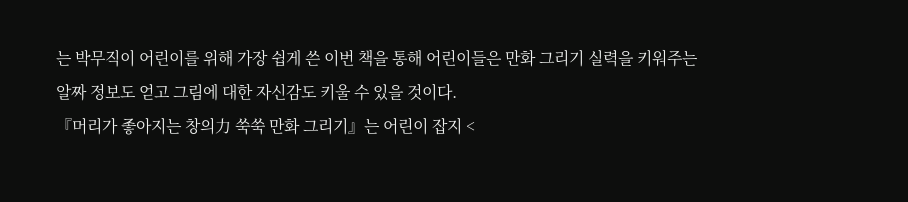는 박무직이 어린이를 위해 가장 쉽게 쓴 이번 책을 통해 어린이들은 만화 그리기 실력을 키워주는 알짜 정보도 얻고 그림에 대한 자신감도 키울 수 있을 것이다.
『머리가 좋아지는 창의力 쑥쑥 만화 그리기』는 어린이 잡지 <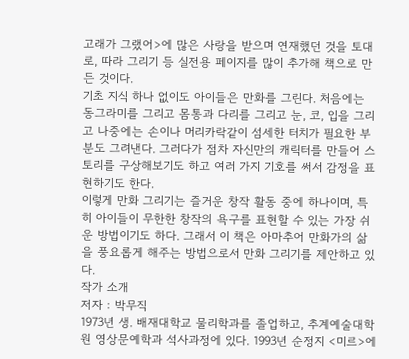고래가 그랬어>에 많은 사랑을 받으며 연재했던 것을 토대로, 따라 그리기 등 실전용 페이지를 많이 추가해 책으로 만든 것이다.
기초 지식 하나 없이도 아이들은 만화를 그린다. 처음에는 동그라미를 그리고 몸통과 다리를 그리고 눈, 코, 입을 그리고 나중에는 손이나 머리카락같이 섬세한 터치가 필요한 부분도 그려낸다. 그러다가 점차 자신만의 캐릭터를 만들어 스토리를 구상해보기도 하고 여러 가지 기호를 써서 감정을 표현하기도 한다.
이렇게 만화 그리기는 즐거운 창작 활동 중에 하나이며, 특히 아이들이 무한한 창작의 욕구를 표현할 수 있는 가장 쉬운 방법이기도 하다. 그래서 이 책은 아마추어 만화가의 삶을 풍요롭게 해주는 방법으로서 만화 그리기를 제안하고 있다.
작가 소개
저자 : 박무직
1973년 생. 배재대학교 물리학과를 졸업하고, 추계예술대학원 영상문예학과 석사과정에 있다. 1993년 순정지 <미르>에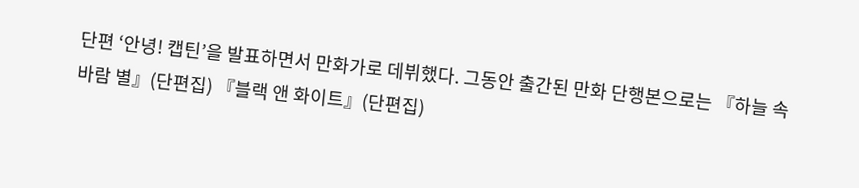단편 ‘안녕! 캡틴’을 발표하면서 만화가로 데뷔했다. 그동안 출간된 만화 단행본으로는 『하늘 속 바람 별』(단편집) 『블랙 앤 화이트』(단편집)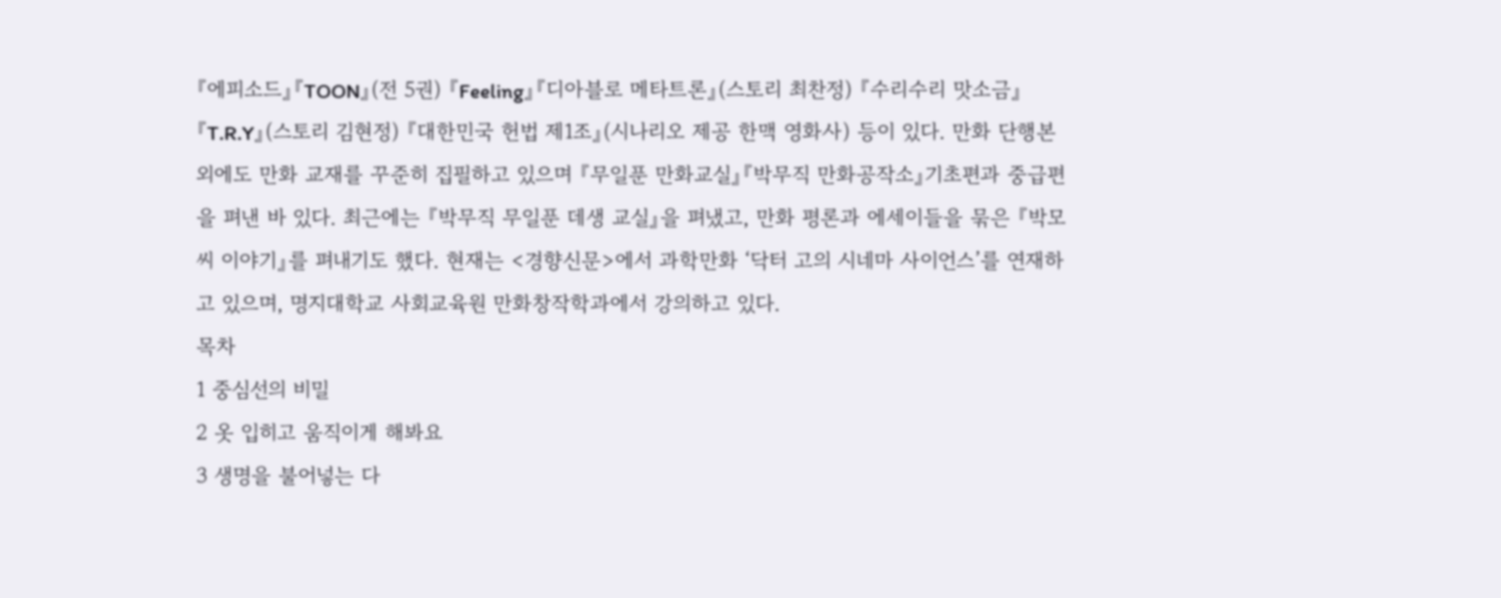『에피소드』『TOON』(전 5권) 『Feeling』『디아블로 메타트론』(스토리 최찬정) 『수리수리 맛소금』『T.R.Y』(스토리 김현정) 『대한민국 헌법 제1조』(시나리오 제공 한맥 영화사) 등이 있다. 만화 단행본 외에도 만화 교재를 꾸준히 집필하고 있으며 『무일푼 만화교실』『박무직 만화공작소』기초편과 중급편을 펴낸 바 있다. 최근에는 『박무직 무일푼 데생 교실』을 펴냈고, 만화 평론과 에세이들을 묶은 『박모씨 이야기』를 펴내기도 했다. 현재는 <경향신문>에서 과학만화 ‘닥터 고의 시네마 사이언스’를 연재하고 있으며, 명지대학교 사회교육원 만화창작학과에서 강의하고 있다.
목차
1 중심선의 비밀
2 옷 입히고 움직이게 해봐요
3 생명을 불어넣는 다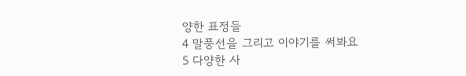양한 표정들
4 말풍선을 그리고 이야기를 써봐요
5 다양한 사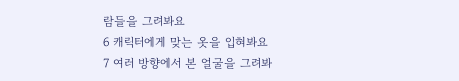람들을 그려봐요
6 캐릭터에게 맞는 옷을 입혀봐요
7 여러 방향에서 본 얼굴을 그려봐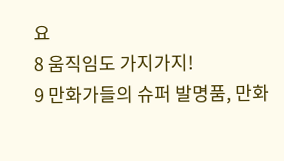요
8 움직임도 가지가지!
9 만화가들의 슈퍼 발명품, 만화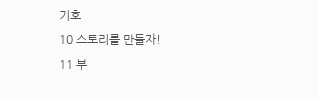기호
10 스토리를 만들자!
11 부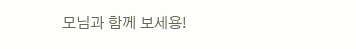모님과 함께 보세용!